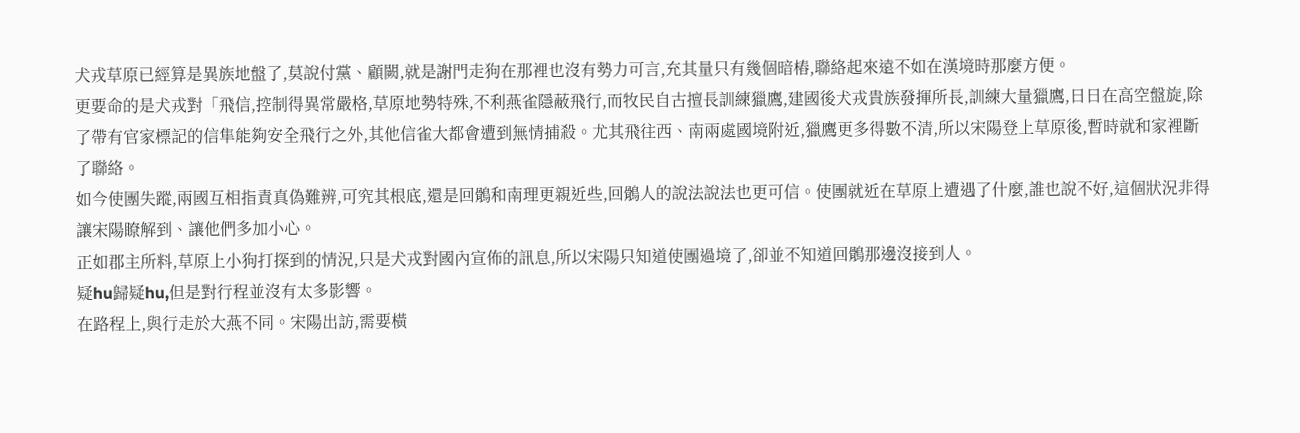犬戎草原已經算是異族地盤了,莫說付黨、顧闕,就是謝門走狗在那裡也沒有勢力可言,充其量只有幾個暗樁,聯絡起來遠不如在漢境時那麼方便。
更要命的是犬戎對「飛信,控制得異常嚴格,草原地勢特殊,不利燕雀隱蔽飛行,而牧民自古擅長訓練獵鷹,建國後犬戎貴族發揮所長,訓練大量獵鷹,日日在高空盤旋,除了帶有官家標記的信隼能夠安全飛行之外,其他信雀大都會遭到無情捕殺。尤其飛往西、南兩處國境附近,獵鷹更多得數不清,所以宋陽登上草原後,暫時就和家裡斷了聯絡。
如今使團失蹤,兩國互相指責真偽難辨,可究其根底,還是回鶻和南理更親近些,回鶻人的說法說法也更可信。使團就近在草原上遭遇了什麼,誰也說不好,這個狀況非得讓宋陽瞭解到、讓他們多加小心。
正如郡主所料,草原上小狗打探到的情況,只是犬戎對國內宣佈的訊息,所以宋陽只知道使團過境了,卻並不知道回鶻那邊沒接到人。
疑hu歸疑hu,但是對行程並沒有太多影響。
在路程上,與行走於大燕不同。宋陽出訪,需要橫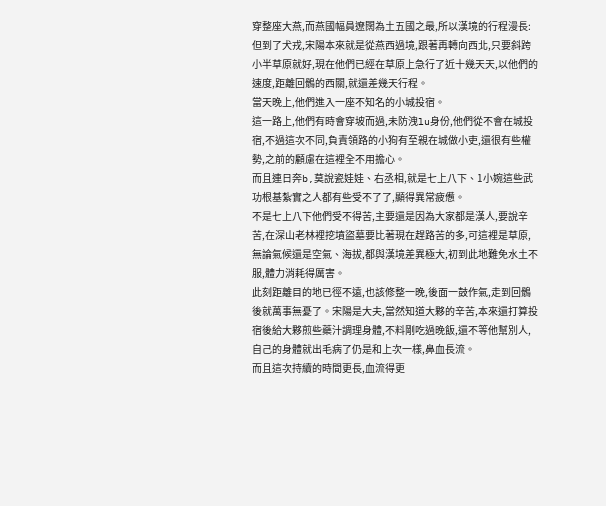穿整座大燕,而燕國幅員遼闊為土五國之最,所以漢境的行程漫長:但到了犬戎,宋陽本來就是從燕西過境,跟著再轉向西北,只要斜跨小半草原就好,現在他們已經在草原上急行了近十幾天天,以他們的速度,距離回鶻的西關,就還差幾天行程。
當天晚上,他們進入一座不知名的小城投宿。
這一路上,他們有時會穿坡而過,未防洩lu身份,他們從不會在城投宿,不過這次不同,負責領路的小狗有至親在城做小吏,還很有些權勢,之前的顧慮在這裡全不用擔心。
而且連日奔b,莫說瓷娃娃、右丞相,就是七上八下、1小婉這些武功根基紮實之人都有些受不了了,顯得異常疲憊。
不是七上八下他們受不得苦,主要還是因為大家都是漢人,要說辛苦,在深山老林裡挖墳盜墓要比著現在趕路苦的多,可這裡是草原,無論氣候還是空氣、海拔,都與漢境差異極大,初到此地難免水土不服,體力消耗得厲害。
此刻距離目的地已徑不遠,也該修整一晚,後面一鼓作氣,走到回鶻後就萬事無憂了。宋陽是大夫,當然知道大夥的辛苦,本來還打算投宿後給大夥煎些藥汁調理身體,不料剛吃過晚飯,還不等他幫別人,自己的身體就出毛病了仍是和上次一樣,鼻血長流。
而且這次持續的時間更長,血流得更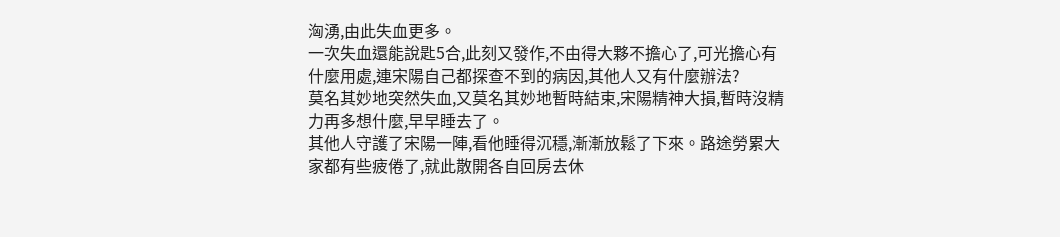洶湧,由此失血更多。
一次失血還能說匙5合,此刻又發作,不由得大夥不擔心了,可光擔心有什麼用處,連宋陽自己都探查不到的病因,其他人又有什麼辦法?
莫名其妙地突然失血,又莫名其妙地暫時結束,宋陽精神大損,暫時沒精力再多想什麼,早早睡去了。
其他人守護了宋陽一陣,看他睡得沉穩,漸漸放鬆了下來。路途勞累大家都有些疲倦了,就此散開各自回房去休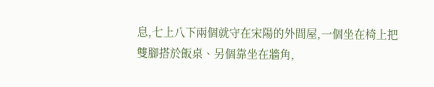息,七上八下兩個就守在宋陽的外間屋,一個坐在椅上把雙腳搭於飯桌、另個靠坐在牆角,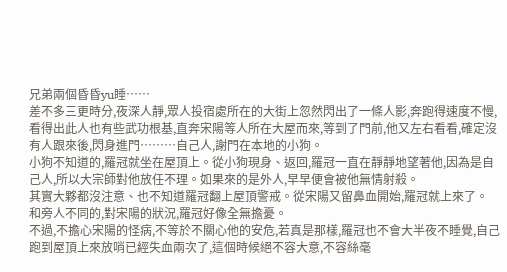兄弟兩個昏昏yu睡……
差不多三更時分,夜深人靜,眾人投宿處所在的大街上忽然閃出了一條人影,奔跑得速度不慢,看得出此人也有些武功根基,直奔宋陽等人所在大屋而來,等到了門前,他又左右看看,確定沒有人跟來後,閃身進門………自己人,謝門在本地的小狗。
小狗不知道的,羅冠就坐在屋頂上。從小狗現身、返回,羅冠一直在靜靜地望著他,因為是自己人,所以大宗師對他放任不理。如果來的是外人,早早便會被他無情射殺。
其實大夥都沒注意、也不知道羅冠翻上屋頂警戒。從宋陽又留鼻血開始,羅冠就上來了。
和旁人不同的,對宋陽的狀況,羅冠好像全無擔憂。
不過,不擔心宋陽的怪病,不等於不關心他的安危,若真是那樣,羅冠也不會大半夜不睡覺,自己跑到屋頂上來放哨已經失血兩次了,這個時候絕不容大意,不容絲毫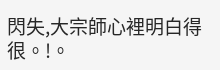閃失,大宗師心裡明白得很。!。